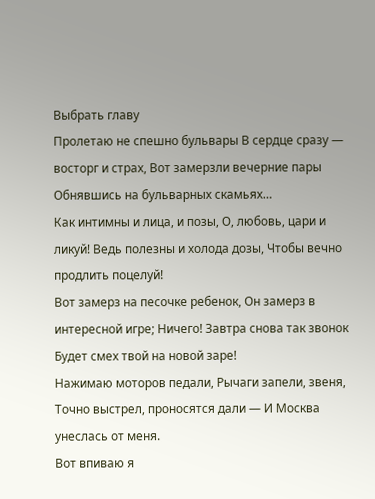Выбрать главу
Пролетаю не спешно бульвары В сердце сразу — восторг и страх, Вот замерзли вечерние пары Обнявшись на бульварных скамьях…
Как интимны и лица, и позы, О, любовь, цари и ликуй! Ведь полезны и холода дозы, Чтобы вечно продлить поцелуй!
Вот замерз на песочке ребенок, Он замерз в интересной игре; Ничего! Завтра снова так звонок Будет смех твой на новой заре!
Нажимаю моторов педали, Рычаги запели, звеня, Точно выстрел, проносятся дали — И Москва унеслась от меня.
Вот впиваю я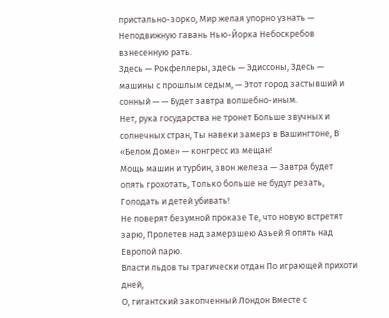пристально-зорко, Мир желая упорно узнать — Неподвижную гавань Нью-Йорка Небоскребов взнесенную рать.
Здесь — Рокфеллеры, здесь — Эдиссоны, Здесь — машины с прошлым седым, — Этот город застывший и сонный — — Будет завтра волшебно-иным.
Нет, рука государства не тронет Больше звучных и солнечных стран, Ты навеки замерз в Вашингтоне, В «Белом Доме» — конгресс из мещан!
Мощь машин и турбин, звон железа — Завтра будет опять грохотать, Только больше не будут резать, Голодать и детей убивать!
Не поверят безумной проказе Те, что новую встретят зарю, Пролетев над замерзшею Азьей Я опять над Европой парю.
Власти льдов ты трагически отдан По играющей прихоти дней,
О, гигантский закопченный Лондон Вместе с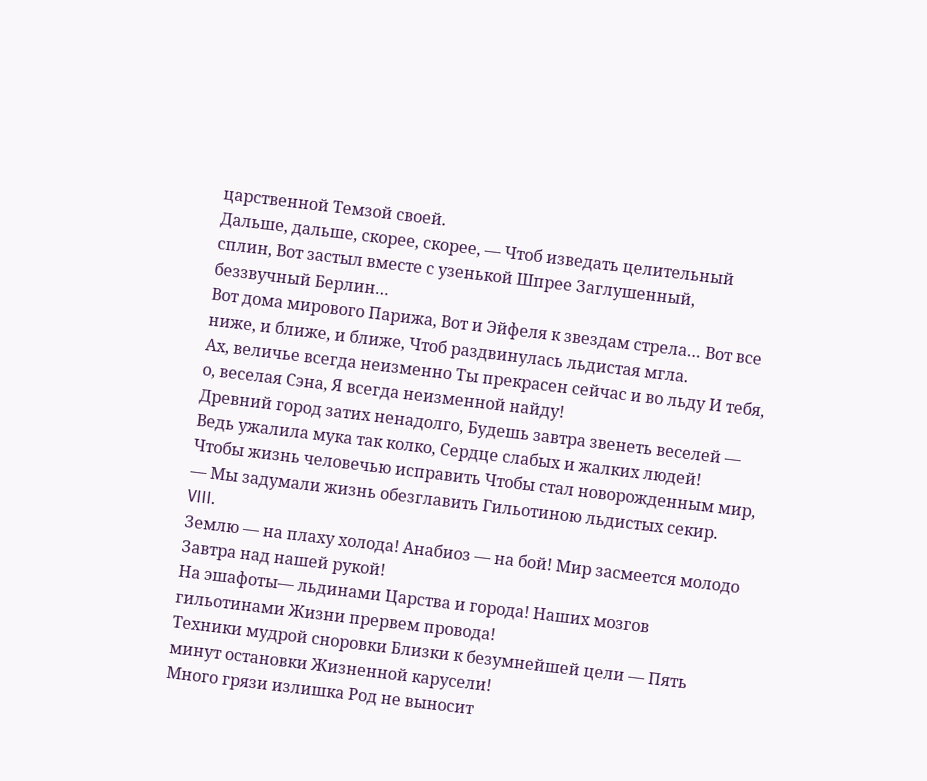царственной Темзой своей.
Дальше, дальше, скорее, скорее, — Чтоб изведать целительный сплин, Вот застыл вместе с узенькой Шпрее Заглушенный, беззвучный Берлин…
Вот дома мирового Парижа, Вот и Эйфеля к звездам стрела… Вот все ниже, и ближе, и ближе, Чтоб раздвинулась льдистая мгла.
Ах, величье всегда неизменно Ты прекрасен сейчас и во льду И тебя, о, веселая Сэна, Я всегда неизменной найду!
Древний город затих ненадолго, Будешь завтра звенеть веселей — Ведь ужалила мука так колко, Сердце слабых и жалких людей!
Чтобы жизнь человечью исправить Чтобы стал новорожденным мир, — Мы задумали жизнь обезглавить Гильотиною льдистых секир.
VIII.
Землю — на плаху холода! Анабиоз — на бой! Мир засмеется молодо Завтра над нашей рукой!
На эшафоты— льдинами Царства и города! Наших мозгов гильотинами Жизни прервем провода!
Техники мудрой сноровки Близки к безумнейшей цели — Пять минут остановки Жизненной карусели!
Много грязи излишка Род не выносит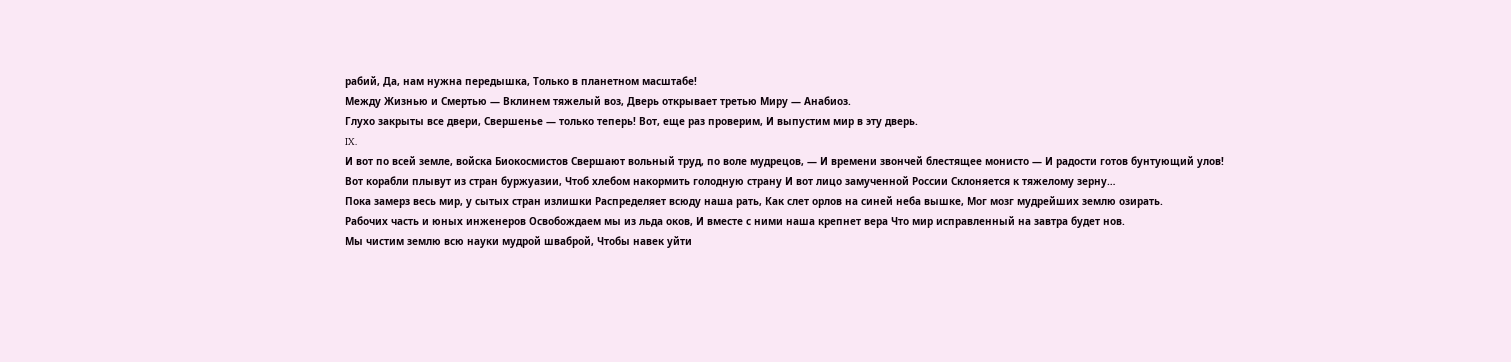рабий, Да, нам нужна передышка, Только в планетном масштабе!
Между Жизнью и Смертью — Вклинем тяжелый воз, Дверь открывает третью Миру — Анабиоз.
Глухо закрыты все двери, Свершенье — только теперь! Вот, еще раз проверим, И выпустим мир в эту дверь.
IX.
И вот по всей земле, войска Биокосмистов Свершают вольный труд, по воле мудрецов, — И времени звончей блестящее монисто — И радости готов бунтующий улов!
Вот корабли плывут из стран буржуазии, Чтоб хлебом накормить голодную страну И вот лицо замученной России Склоняется к тяжелому зерну…
Пока замерз весь мир, у сытых стран излишки Распределяет всюду наша рать, Как слет орлов на синей неба вышке, Мог мозг мудрейших землю озирать.
Рабочих часть и юных инженеров Освобождаем мы из льда оков, И вместе с ними наша крепнет вера Что мир исправленный на завтра будет нов.
Мы чистим землю всю науки мудрой шваброй, Чтобы навек уйти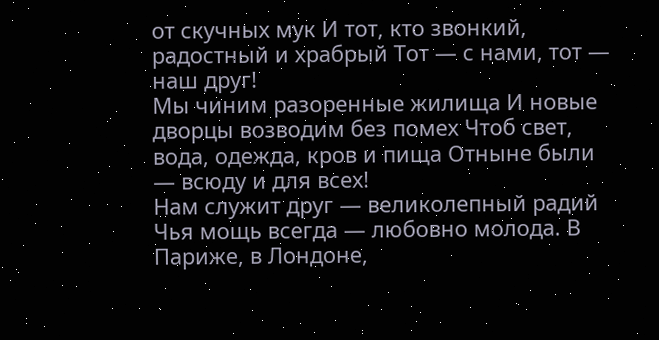от скучных мук И тот, кто звонкий, радостный и храбрый Тот — с нами, тот — наш друг!
Мы чиним разоренные жилища И новые дворцы возводим без помех Чтоб свет, вода, одежда, кров и пища Отныне были — всюду и для всех!
Нам служит друг — великолепный радий  Чья мощь всегда — любовно молода. В Париже, в Лондоне,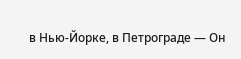в Нью-Йорке, в Петрограде — Он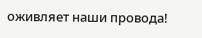оживляет наши провода!